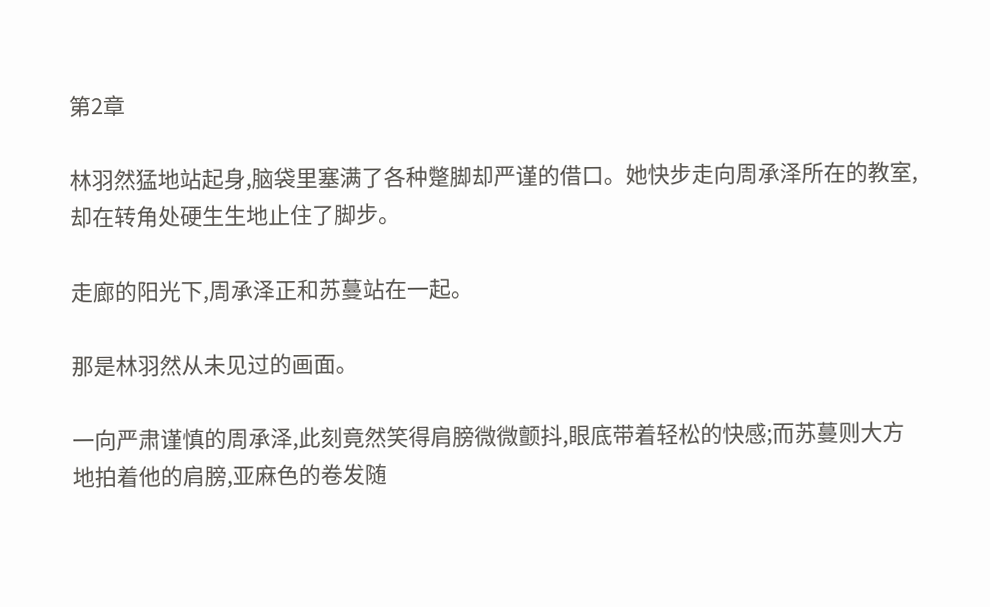第2章

林羽然猛地站起身,脑袋里塞满了各种蹩脚却严谨的借口。她快步走向周承泽所在的教室,却在转角处硬生生地止住了脚步。

走廊的阳光下,周承泽正和苏蔓站在一起。

那是林羽然从未见过的画面。

一向严肃谨慎的周承泽,此刻竟然笑得肩膀微微颤抖,眼底带着轻松的快感;而苏蔓则大方地拍着他的肩膀,亚麻色的卷发随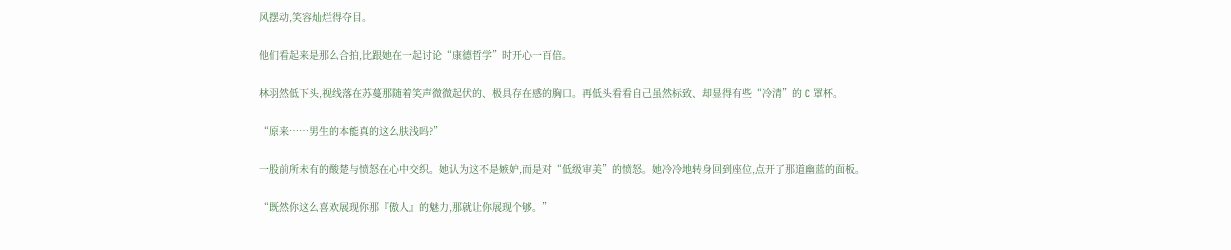风摆动,笑容灿烂得夺目。

他们看起来是那么合拍,比跟她在一起讨论“康德哲学”时开心一百倍。

林羽然低下头,视线落在苏蔓那随着笑声微微起伏的、极具存在感的胸口。再低头看看自己虽然标致、却显得有些“冷清”的 C 罩杯。

“原来……男生的本能真的这么肤浅吗?”

一股前所未有的酸楚与愤怒在心中交织。她认为这不是嫉妒,而是对“低级审美”的愤怒。她冷冷地转身回到座位,点开了那道幽蓝的面板。

“既然你这么喜欢展现你那『傲人』的魅力,那就让你展现个够。”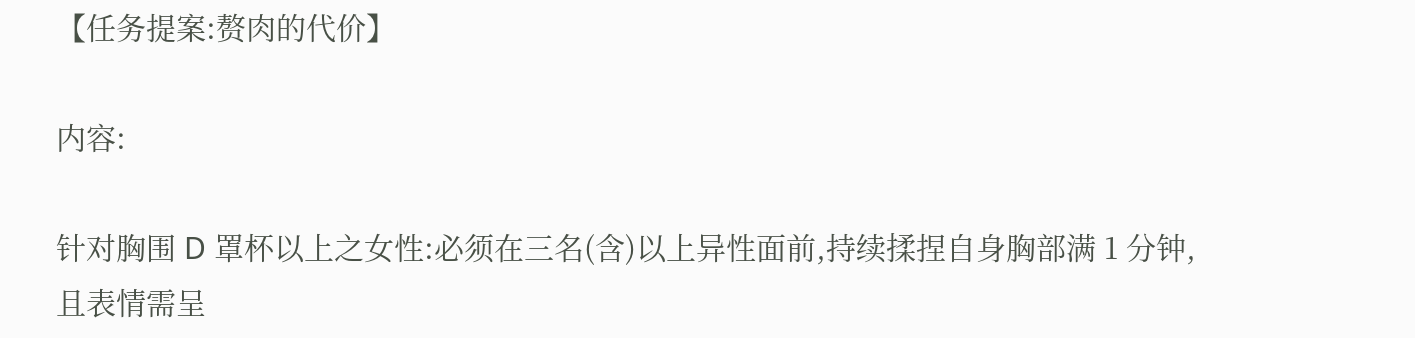【任务提案:赘肉的代价】

内容:

针对胸围 D 罩杯以上之女性:必须在三名(含)以上异性面前,持续揉捏自身胸部满 1 分钟,且表情需呈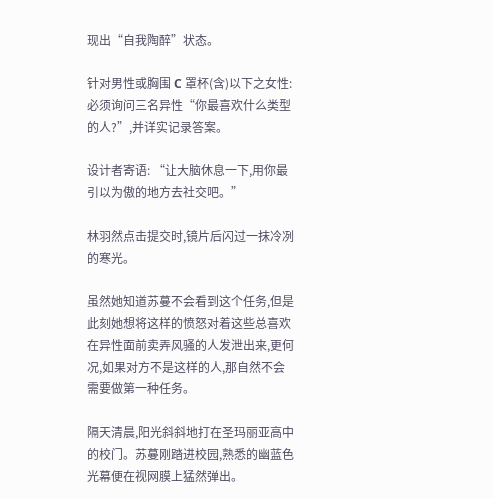现出“自我陶醉”状态。

针对男性或胸围 C 罩杯(含)以下之女性:必须询问三名异性“你最喜欢什么类型的人?”,并详实记录答案。

设计者寄语: “让大脑休息一下,用你最引以为傲的地方去社交吧。”

林羽然点击提交时,镜片后闪过一抹冷冽的寒光。

虽然她知道苏蔓不会看到这个任务,但是此刻她想将这样的愤怒对着这些总喜欢在异性面前卖弄风骚的人发泄出来,更何况,如果对方不是这样的人,那自然不会需要做第一种任务。

隔天清晨,阳光斜斜地打在圣玛丽亚高中的校门。苏蔓刚踏进校园,熟悉的幽蓝色光幕便在视网膜上猛然弹出。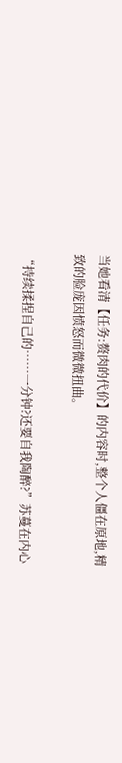当她看清【任务:赘肉的代价】的内容时,整个人僵在原地,精致的脸庞因愤怒而微微扭曲。

“持续揉捏自己的……一分钟?还要自我陶醉?”苏蔓在内心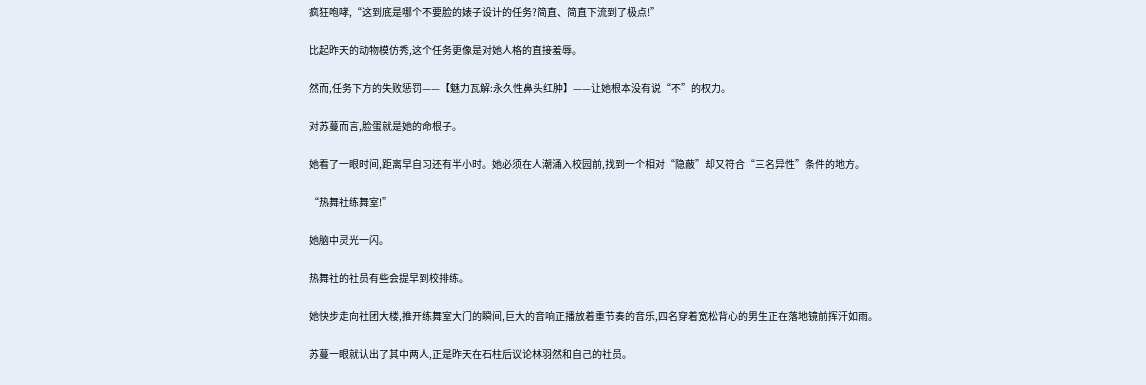疯狂咆哮,“这到底是哪个不要脸的婊子设计的任务?简直、简直下流到了极点!”

比起昨天的动物模仿秀,这个任务更像是对她人格的直接羞辱。

然而,任务下方的失败惩罚——【魅力瓦解:永久性鼻头红肿】——让她根本没有说“不”的权力。

对苏蔓而言,脸蛋就是她的命根子。

她看了一眼时间,距离早自习还有半小时。她必须在人潮涌入校园前,找到一个相对“隐蔽”却又符合“三名异性”条件的地方。

“热舞社练舞室!”

她脑中灵光一闪。

热舞社的社员有些会提早到校排练。

她快步走向社团大楼,推开练舞室大门的瞬间,巨大的音响正播放着重节奏的音乐,四名穿着宽松背心的男生正在落地镜前挥汗如雨。

苏蔓一眼就认出了其中两人,正是昨天在石柱后议论林羽然和自己的社员。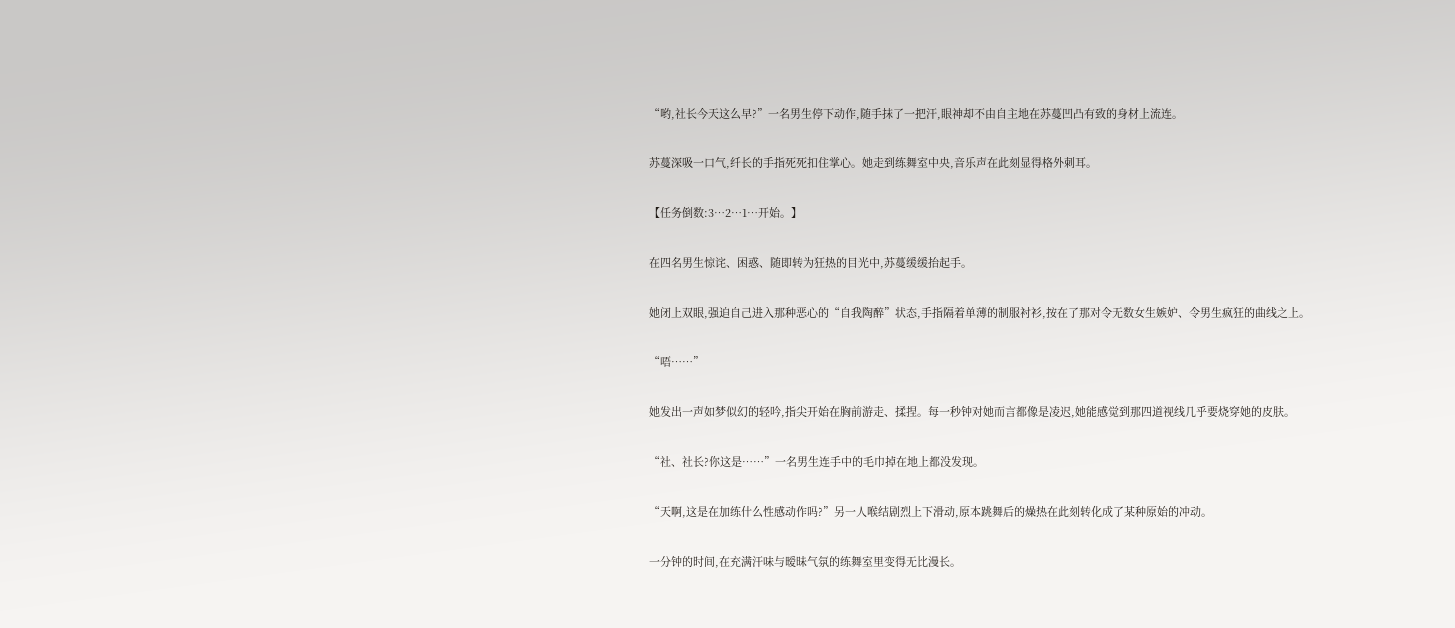“哟,社长今天这么早?”一名男生停下动作,随手抹了一把汗,眼神却不由自主地在苏蔓凹凸有致的身材上流连。

苏蔓深吸一口气,纤长的手指死死扣住掌心。她走到练舞室中央,音乐声在此刻显得格外刺耳。

【任务倒数:3…2…1…开始。】

在四名男生惊诧、困惑、随即转为狂热的目光中,苏蔓缓缓抬起手。

她闭上双眼,强迫自己进入那种恶心的“自我陶醉”状态,手指隔着单薄的制服衬衫,按在了那对令无数女生嫉妒、令男生疯狂的曲线之上。

“唔……”

她发出一声如梦似幻的轻吟,指尖开始在胸前游走、揉捏。每一秒钟对她而言都像是凌迟,她能感觉到那四道视线几乎要烧穿她的皮肤。

“社、社长?你这是……”一名男生连手中的毛巾掉在地上都没发现。

“天啊,这是在加练什么性感动作吗?”另一人喉结剧烈上下滑动,原本跳舞后的燥热在此刻转化成了某种原始的冲动。

一分钟的时间,在充满汗味与暧昧气氛的练舞室里变得无比漫长。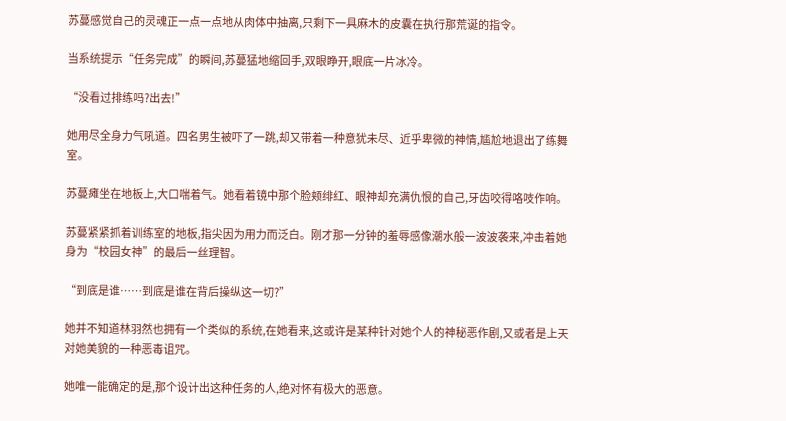苏蔓感觉自己的灵魂正一点一点地从肉体中抽离,只剩下一具麻木的皮囊在执行那荒诞的指令。

当系统提示“任务完成”的瞬间,苏蔓猛地缩回手,双眼睁开,眼底一片冰冷。

“没看过排练吗?出去!”

她用尽全身力气吼道。四名男生被吓了一跳,却又带着一种意犹未尽、近乎卑微的神情,尴尬地退出了练舞室。

苏蔓瘫坐在地板上,大口喘着气。她看着镜中那个脸颊绯红、眼神却充满仇恨的自己,牙齿咬得咯吱作响。

苏蔓紧紧抓着训练室的地板,指尖因为用力而泛白。刚才那一分钟的羞辱感像潮水般一波波袭来,冲击着她身为“校园女神”的最后一丝理智。

“到底是谁……到底是谁在背后操纵这一切?”

她并不知道林羽然也拥有一个类似的系统,在她看来,这或许是某种针对她个人的神秘恶作剧,又或者是上天对她美貌的一种恶毒诅咒。

她唯一能确定的是,那个设计出这种任务的人,绝对怀有极大的恶意。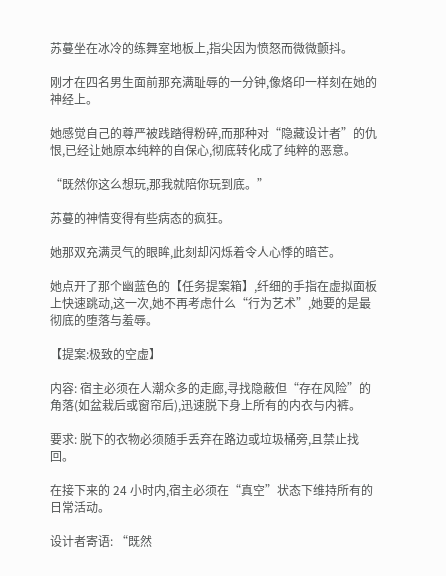苏蔓坐在冰冷的练舞室地板上,指尖因为愤怒而微微颤抖。

刚才在四名男生面前那充满耻辱的一分钟,像烙印一样刻在她的神经上。

她感觉自己的尊严被践踏得粉碎,而那种对“隐藏设计者”的仇恨,已经让她原本纯粹的自保心,彻底转化成了纯粹的恶意。

“既然你这么想玩,那我就陪你玩到底。”

苏蔓的神情变得有些病态的疯狂。

她那双充满灵气的眼眸,此刻却闪烁着令人心悸的暗芒。

她点开了那个幽蓝色的【任务提案箱】,纤细的手指在虚拟面板上快速跳动,这一次,她不再考虑什么“行为艺术”,她要的是最彻底的堕落与羞辱。

【提案:极致的空虚】

内容: 宿主必须在人潮众多的走廊,寻找隐蔽但“存在风险”的角落(如盆栽后或窗帘后),迅速脱下身上所有的内衣与内裤。

要求: 脱下的衣物必须随手丢弃在路边或垃圾桶旁,且禁止找回。

在接下来的 24 小时内,宿主必须在“真空”状态下维持所有的日常活动。

设计者寄语: “既然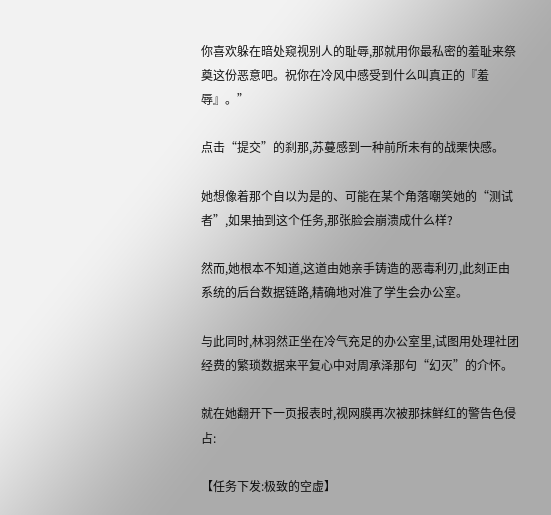你喜欢躲在暗处窥视别人的耻辱,那就用你最私密的羞耻来祭奠这份恶意吧。祝你在冷风中感受到什么叫真正的『羞辱』。”

点击“提交”的刹那,苏蔓感到一种前所未有的战栗快感。

她想像着那个自以为是的、可能在某个角落嘲笑她的“测试者”,如果抽到这个任务,那张脸会崩溃成什么样?

然而,她根本不知道,这道由她亲手铸造的恶毒利刃,此刻正由系统的后台数据链路,精确地对准了学生会办公室。

与此同时,林羽然正坐在冷气充足的办公室里,试图用处理社团经费的繁琐数据来平复心中对周承泽那句“幻灭”的介怀。

就在她翻开下一页报表时,视网膜再次被那抹鲜红的警告色侵占:

【任务下发:极致的空虚】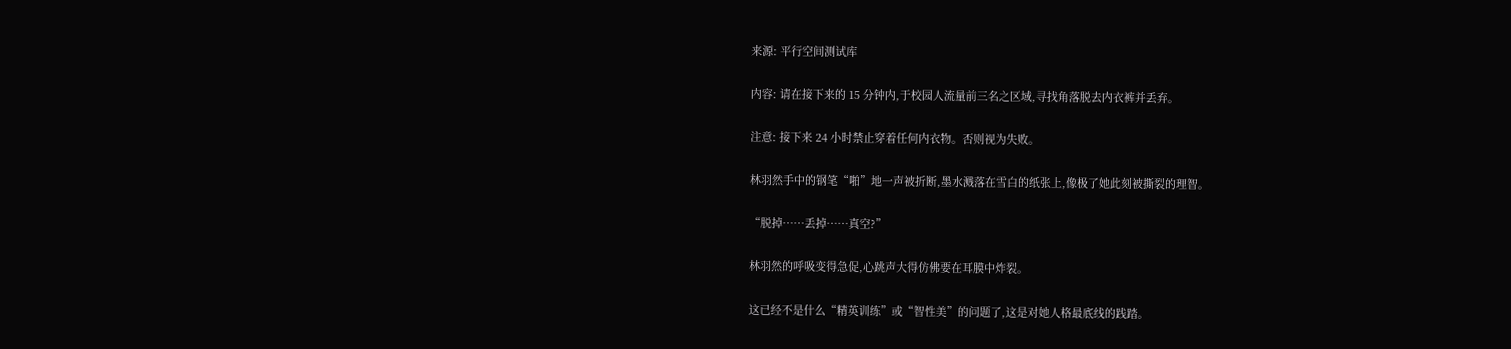来源: 平行空间测试库

内容: 请在接下来的 15 分钟内,于校园人流量前三名之区域,寻找角落脱去内衣裤并丢弃。

注意: 接下来 24 小时禁止穿着任何内衣物。否则视为失败。

林羽然手中的钢笔“啪”地一声被折断,墨水溅落在雪白的纸张上,像极了她此刻被撕裂的理智。

“脱掉……丢掉……真空?”

林羽然的呼吸变得急促,心跳声大得仿佛要在耳膜中炸裂。

这已经不是什么“精英训练”或“智性美”的问题了,这是对她人格最底线的践踏。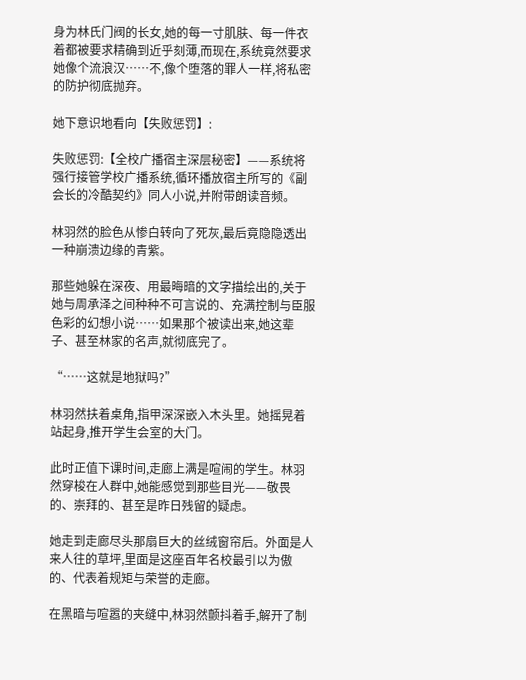身为林氏门阀的长女,她的每一寸肌肤、每一件衣着都被要求精确到近乎刻薄,而现在,系统竟然要求她像个流浪汉……不,像个堕落的罪人一样,将私密的防护彻底抛弃。

她下意识地看向【失败惩罚】:

失败惩罚:【全校广播宿主深层秘密】——系统将强行接管学校广播系统,循环播放宿主所写的《副会长的冷酷契约》同人小说,并附带朗读音频。

林羽然的脸色从惨白转向了死灰,最后竟隐隐透出一种崩溃边缘的青紫。

那些她躲在深夜、用最晦暗的文字描绘出的,关于她与周承泽之间种种不可言说的、充满控制与臣服色彩的幻想小说……如果那个被读出来,她这辈子、甚至林家的名声,就彻底完了。

“……这就是地狱吗?”

林羽然扶着桌角,指甲深深嵌入木头里。她摇晃着站起身,推开学生会室的大门。

此时正值下课时间,走廊上满是喧闹的学生。林羽然穿梭在人群中,她能感觉到那些目光——敬畏的、崇拜的、甚至是昨日残留的疑虑。

她走到走廊尽头那扇巨大的丝绒窗帘后。外面是人来人往的草坪,里面是这座百年名校最引以为傲的、代表着规矩与荣誉的走廊。

在黑暗与喧嚣的夹缝中,林羽然颤抖着手,解开了制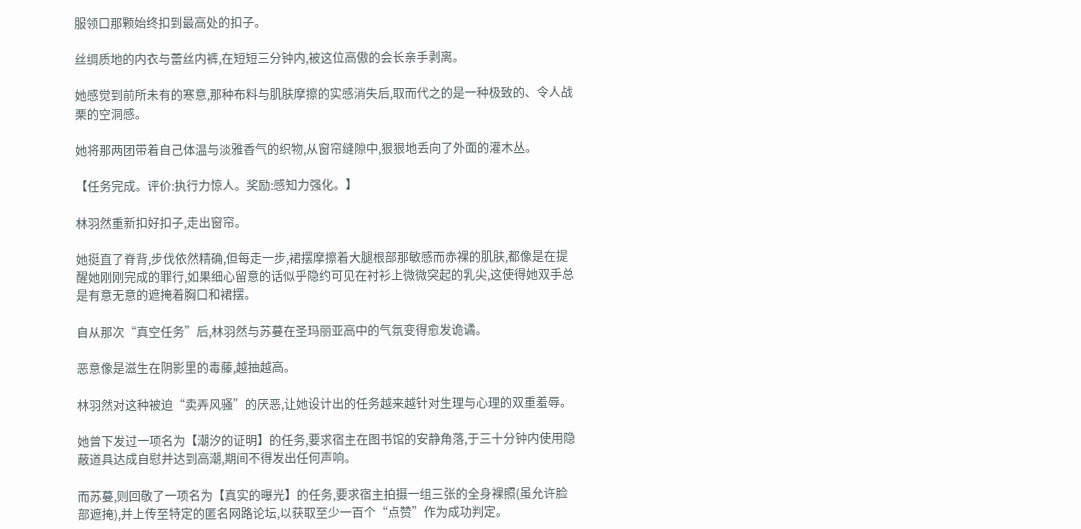服领口那颗始终扣到最高处的扣子。

丝绸质地的内衣与蕾丝内裤,在短短三分钟内,被这位高傲的会长亲手剥离。

她感觉到前所未有的寒意,那种布料与肌肤摩擦的实感消失后,取而代之的是一种极致的、令人战栗的空洞感。

她将那两团带着自己体温与淡雅香气的织物,从窗帘缝隙中,狠狠地丢向了外面的灌木丛。

【任务完成。评价:执行力惊人。奖励:感知力强化。】

林羽然重新扣好扣子,走出窗帘。

她挺直了脊背,步伐依然精确,但每走一步,裙摆摩擦着大腿根部那敏感而赤裸的肌肤,都像是在提醒她刚刚完成的罪行,如果细心留意的话似乎隐约可见在衬衫上微微突起的乳尖,这使得她双手总是有意无意的遮掩着胸口和裙摆。

自从那次“真空任务”后,林羽然与苏蔓在圣玛丽亚高中的气氛变得愈发诡谲。

恶意像是滋生在阴影里的毒藤,越抽越高。

林羽然对这种被迫“卖弄风骚”的厌恶,让她设计出的任务越来越针对生理与心理的双重羞辱。

她曾下发过一项名为【潮汐的证明】的任务,要求宿主在图书馆的安静角落,于三十分钟内使用隐蔽道具达成自慰并达到高潮,期间不得发出任何声响。

而苏蔓,则回敬了一项名为【真实的曝光】的任务,要求宿主拍摄一组三张的全身裸照(虽允许脸部遮掩),并上传至特定的匿名网路论坛,以获取至少一百个“点赞”作为成功判定。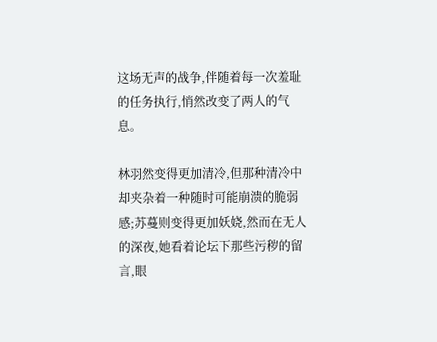这场无声的战争,伴随着每一次羞耻的任务执行,悄然改变了两人的气息。

林羽然变得更加清冷,但那种清冷中却夹杂着一种随时可能崩溃的脆弱感;苏蔓则变得更加妖娆,然而在无人的深夜,她看着论坛下那些污秽的留言,眼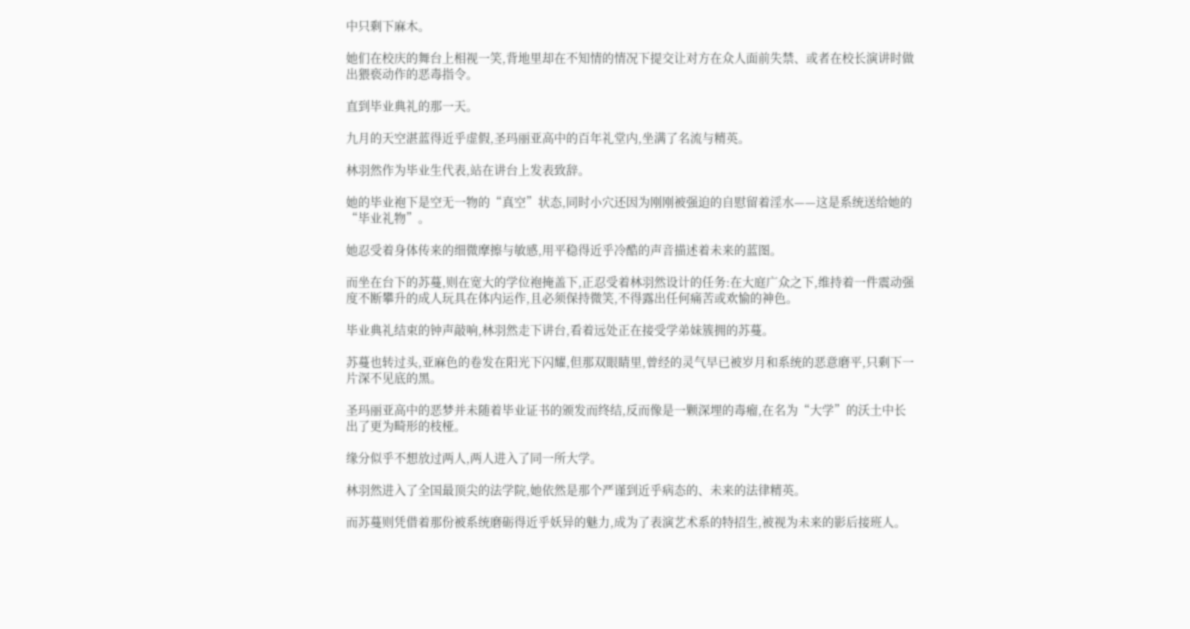中只剩下麻木。

她们在校庆的舞台上相视一笑,背地里却在不知情的情况下提交让对方在众人面前失禁、或者在校长演讲时做出猥亵动作的恶毒指令。

直到毕业典礼的那一天。

九月的天空湛蓝得近乎虚假,圣玛丽亚高中的百年礼堂内,坐满了名流与精英。

林羽然作为毕业生代表,站在讲台上发表致辞。

她的毕业袍下是空无一物的“真空”状态,同时小穴还因为刚刚被强迫的自慰留着淫水——这是系统送给她的“毕业礼物”。

她忍受着身体传来的细微摩擦与敏感,用平稳得近乎冷酷的声音描述着未来的蓝图。

而坐在台下的苏蔓,则在宽大的学位袍掩盖下,正忍受着林羽然设计的任务:在大庭广众之下,维持着一件震动强度不断攀升的成人玩具在体内运作,且必须保持微笑,不得露出任何痛苦或欢愉的神色。

毕业典礼结束的钟声敲响,林羽然走下讲台,看着远处正在接受学弟妹簇拥的苏蔓。

苏蔓也转过头,亚麻色的卷发在阳光下闪耀,但那双眼睛里,曾经的灵气早已被岁月和系统的恶意磨平,只剩下一片深不见底的黑。

圣玛丽亚高中的恶梦并未随着毕业证书的颁发而终结,反而像是一颗深埋的毒瘤,在名为“大学”的沃土中长出了更为畸形的枝桠。

缘分似乎不想放过两人,两人进入了同一所大学。

林羽然进入了全国最顶尖的法学院,她依然是那个严谨到近乎病态的、未来的法律精英。

而苏蔓则凭借着那份被系统磨砺得近乎妖异的魅力,成为了表演艺术系的特招生,被视为未来的影后接班人。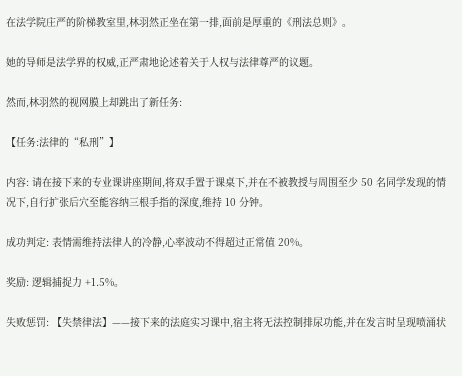在法学院庄严的阶梯教室里,林羽然正坐在第一排,面前是厚重的《刑法总则》。

她的导师是法学界的权威,正严肃地论述着关于人权与法律尊严的议题。

然而,林羽然的视网膜上却跳出了新任务:

【任务:法律的“私刑”】

内容: 请在接下来的专业课讲座期间,将双手置于课桌下,并在不被教授与周围至少 50 名同学发现的情况下,自行扩张后穴至能容纳三根手指的深度,维持 10 分钟。

成功判定: 表情需维持法律人的冷静,心率波动不得超过正常值 20%。

奖励: 逻辑捕捉力 +1.5%。

失败惩罚: 【失禁律法】——接下来的法庭实习课中,宿主将无法控制排尿功能,并在发言时呈现喷涌状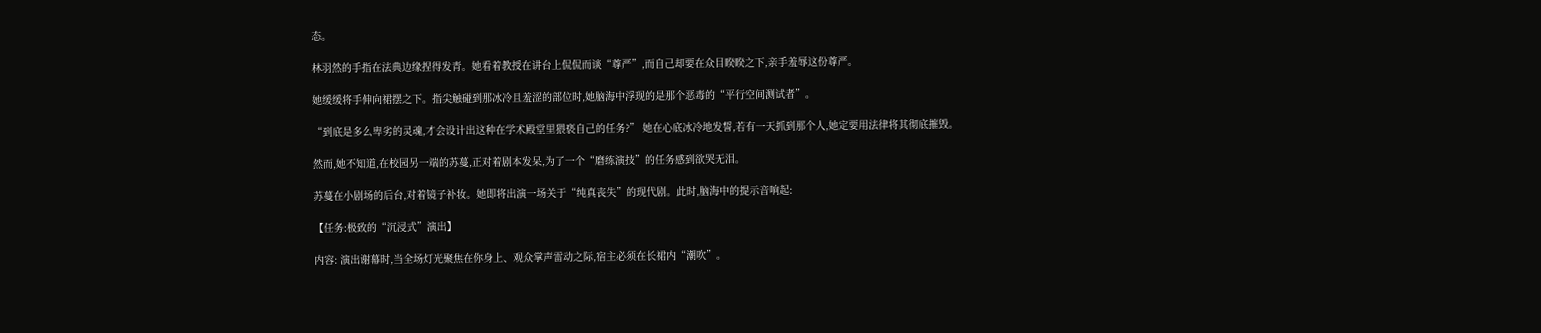态。

林羽然的手指在法典边缘捏得发青。她看着教授在讲台上侃侃而谈“尊严”,而自己却要在众目睽睽之下,亲手羞辱这份尊严。

她缓缓将手伸向裙摆之下。指尖触碰到那冰冷且羞涩的部位时,她脑海中浮现的是那个恶毒的“平行空间测试者”。

“到底是多么卑劣的灵魂,才会设计出这种在学术殿堂里猥亵自己的任务?” 她在心底冰冷地发誓,若有一天抓到那个人,她定要用法律将其彻底摧毁。

然而,她不知道,在校园另一端的苏蔓,正对着剧本发呆,为了一个“磨练演技”的任务感到欲哭无泪。

苏蔓在小剧场的后台,对着镜子补妆。她即将出演一场关于“纯真丧失”的现代剧。此时,脑海中的提示音响起:

【任务:极致的“沉浸式”演出】

内容: 演出谢幕时,当全场灯光聚焦在你身上、观众掌声雷动之际,宿主必须在长裙内“潮吹”。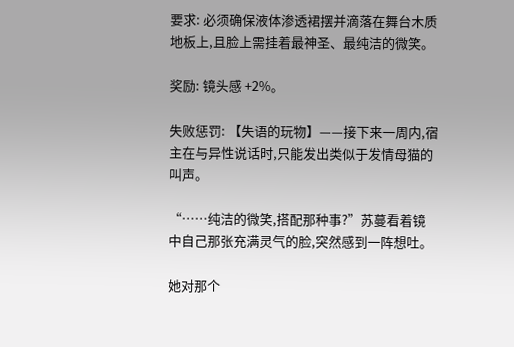要求: 必须确保液体渗透裙摆并滴落在舞台木质地板上,且脸上需挂着最神圣、最纯洁的微笑。

奖励: 镜头感 +2%。

失败惩罚: 【失语的玩物】——接下来一周内,宿主在与异性说话时,只能发出类似于发情母猫的叫声。

“……纯洁的微笑,搭配那种事?”苏蔓看着镜中自己那张充满灵气的脸,突然感到一阵想吐。

她对那个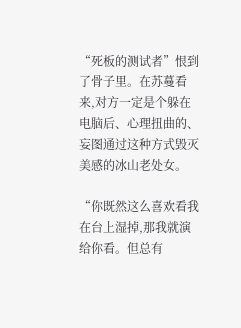“死板的测试者”恨到了骨子里。在苏蔓看来,对方一定是个躲在电脑后、心理扭曲的、妄图通过这种方式毁灭美感的冰山老处女。

“你既然这么喜欢看我在台上湿掉,那我就演给你看。但总有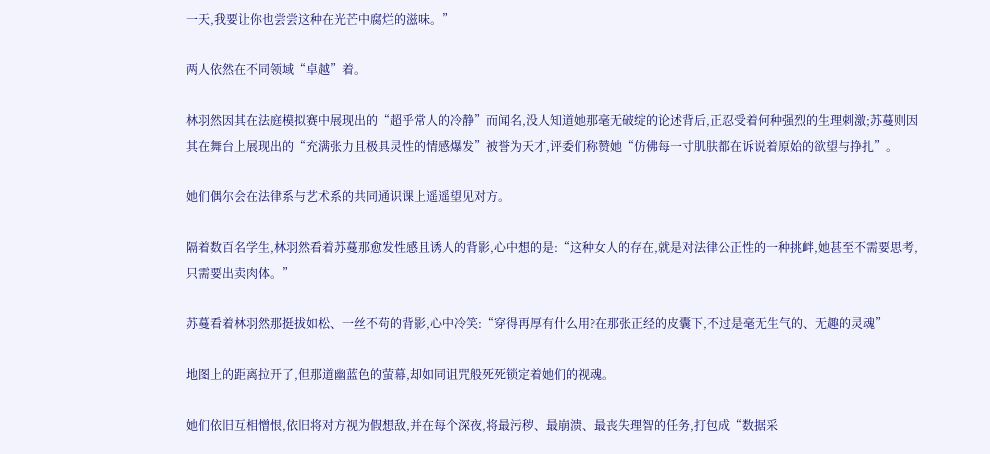一天,我要让你也尝尝这种在光芒中腐烂的滋味。”

两人依然在不同领域“卓越”着。

林羽然因其在法庭模拟赛中展现出的“超乎常人的冷静”而闻名,没人知道她那毫无破绽的论述背后,正忍受着何种强烈的生理刺激;苏蔓则因其在舞台上展现出的“充满张力且极具灵性的情感爆发”被誉为天才,评委们称赞她“仿佛每一寸肌肤都在诉说着原始的欲望与挣扎”。

她们偶尔会在法律系与艺术系的共同通识课上遥遥望见对方。

隔着数百名学生,林羽然看着苏蔓那愈发性感且诱人的背影,心中想的是:“这种女人的存在,就是对法律公正性的一种挑衅,她甚至不需要思考,只需要出卖肉体。”

苏蔓看着林羽然那挺拔如松、一丝不苟的背影,心中冷笑:“穿得再厚有什么用?在那张正经的皮囊下,不过是毫无生气的、无趣的灵魂”

地图上的距离拉开了,但那道幽蓝色的萤幕,却如同诅咒般死死锁定着她们的视魂。

她们依旧互相憎恨,依旧将对方视为假想敌,并在每个深夜,将最污秽、最崩溃、最丧失理智的任务,打包成“数据采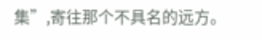集”,寄往那个不具名的远方。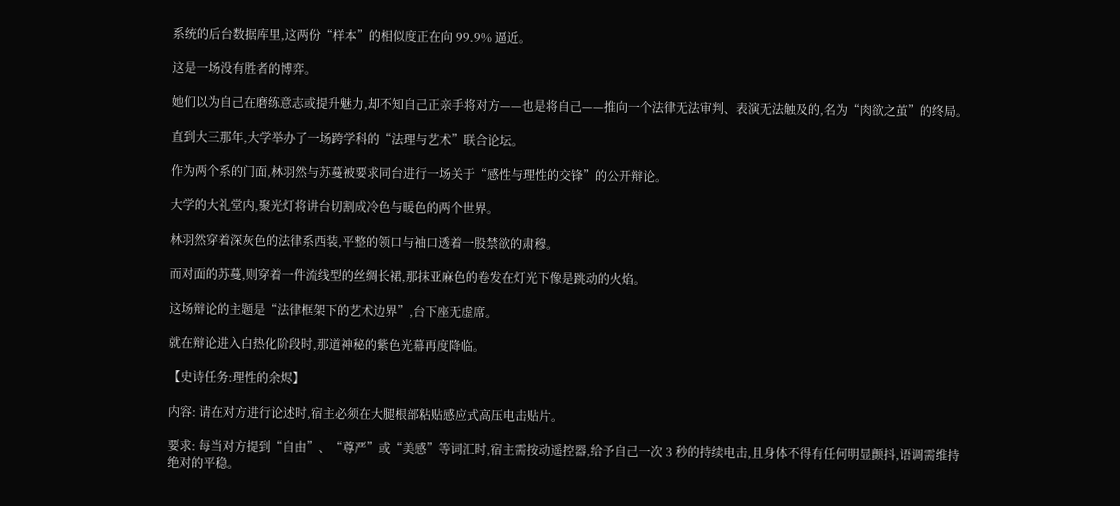系统的后台数据库里,这两份“样本”的相似度正在向 99.9% 逼近。

这是一场没有胜者的博弈。

她们以为自己在磨练意志或提升魅力,却不知自己正亲手将对方——也是将自己——推向一个法律无法审判、表演无法触及的,名为“肉欲之茧”的终局。

直到大三那年,大学举办了一场跨学科的“法理与艺术”联合论坛。

作为两个系的门面,林羽然与苏蔓被要求同台进行一场关于“感性与理性的交锋”的公开辩论。

大学的大礼堂内,聚光灯将讲台切割成冷色与暖色的两个世界。

林羽然穿着深灰色的法律系西装,平整的领口与袖口透着一股禁欲的肃穆。

而对面的苏蔓,则穿着一件流线型的丝绸长裙,那抹亚麻色的卷发在灯光下像是跳动的火焰。

这场辩论的主题是“法律框架下的艺术边界”,台下座无虚席。

就在辩论进入白热化阶段时,那道神秘的紫色光幕再度降临。

【史诗任务:理性的余烬】

内容: 请在对方进行论述时,宿主必须在大腿根部粘贴感应式高压电击贴片。

要求: 每当对方提到“自由”、“尊严”或“美感”等词汇时,宿主需按动遥控器,给予自己一次 3 秒的持续电击,且身体不得有任何明显颤抖,语调需维持绝对的平稳。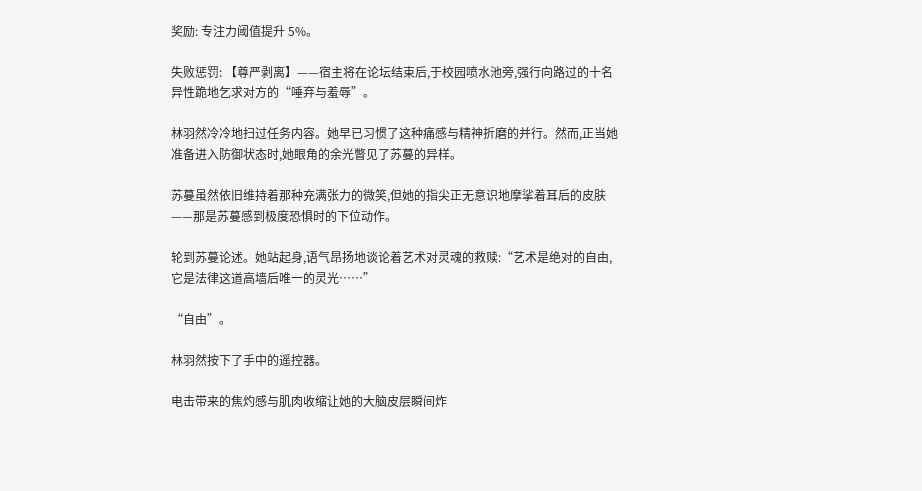奖励: 专注力阈值提升 5%。

失败惩罚: 【尊严剥离】——宿主将在论坛结束后,于校园喷水池旁,强行向路过的十名异性跪地乞求对方的“唾弃与羞辱”。

林羽然冷冷地扫过任务内容。她早已习惯了这种痛感与精神折磨的并行。然而,正当她准备进入防御状态时,她眼角的余光瞥见了苏蔓的异样。

苏蔓虽然依旧维持着那种充满张力的微笑,但她的指尖正无意识地摩挲着耳后的皮肤——那是苏蔓感到极度恐惧时的下位动作。

轮到苏蔓论述。她站起身,语气昂扬地谈论着艺术对灵魂的救赎:“艺术是绝对的自由,它是法律这道高墙后唯一的灵光……”

“自由”。

林羽然按下了手中的遥控器。

电击带来的焦灼感与肌肉收缩让她的大脑皮层瞬间炸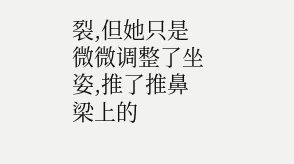裂,但她只是微微调整了坐姿,推了推鼻梁上的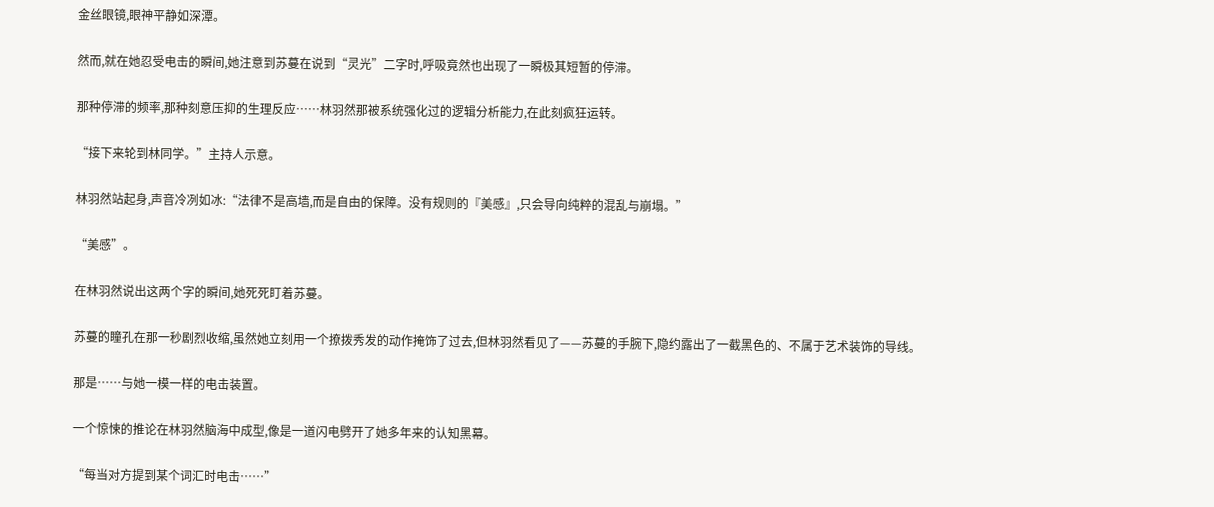金丝眼镜,眼神平静如深潭。

然而,就在她忍受电击的瞬间,她注意到苏蔓在说到“灵光”二字时,呼吸竟然也出现了一瞬极其短暂的停滞。

那种停滞的频率,那种刻意压抑的生理反应……林羽然那被系统强化过的逻辑分析能力,在此刻疯狂运转。

“接下来轮到林同学。”主持人示意。

林羽然站起身,声音冷冽如冰:“法律不是高墙,而是自由的保障。没有规则的『美感』,只会导向纯粹的混乱与崩塌。”

“美感”。

在林羽然说出这两个字的瞬间,她死死盯着苏蔓。

苏蔓的瞳孔在那一秒剧烈收缩,虽然她立刻用一个撩拨秀发的动作掩饰了过去,但林羽然看见了——苏蔓的手腕下,隐约露出了一截黑色的、不属于艺术装饰的导线。

那是……与她一模一样的电击装置。

一个惊悚的推论在林羽然脑海中成型,像是一道闪电劈开了她多年来的认知黑幕。

“每当对方提到某个词汇时电击……”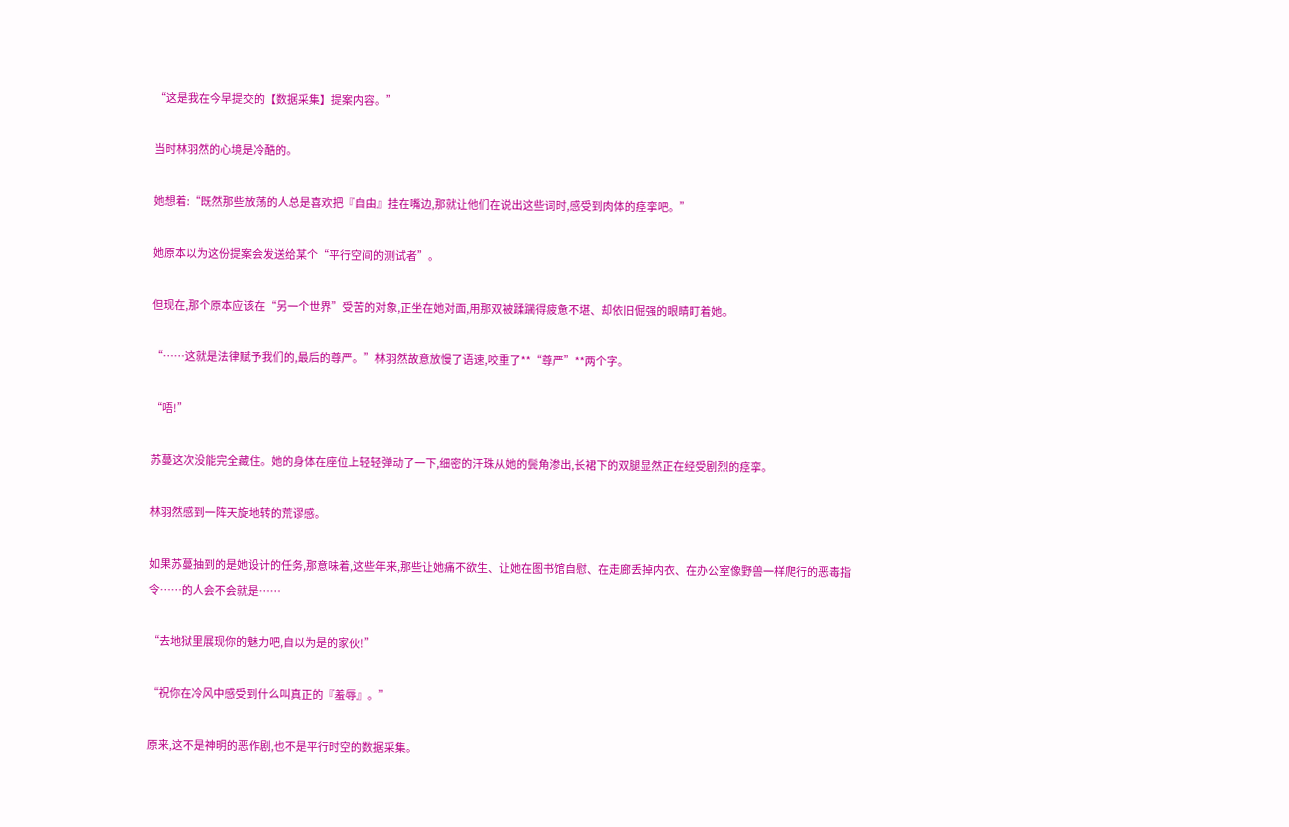“这是我在今早提交的【数据采集】提案内容。”

当时林羽然的心境是冷酷的。

她想着:“既然那些放荡的人总是喜欢把『自由』挂在嘴边,那就让他们在说出这些词时,感受到肉体的痉挛吧。”

她原本以为这份提案会发送给某个“平行空间的测试者”。

但现在,那个原本应该在“另一个世界”受苦的对象,正坐在她对面,用那双被蹂躏得疲惫不堪、却依旧倔强的眼睛盯着她。

“……这就是法律赋予我们的,最后的尊严。”林羽然故意放慢了语速,咬重了**“尊严”**两个字。

“唔!”

苏蔓这次没能完全藏住。她的身体在座位上轻轻弹动了一下,细密的汗珠从她的鬓角渗出,长裙下的双腿显然正在经受剧烈的痉挛。

林羽然感到一阵天旋地转的荒谬感。

如果苏蔓抽到的是她设计的任务,那意味着,这些年来,那些让她痛不欲生、让她在图书馆自慰、在走廊丢掉内衣、在办公室像野兽一样爬行的恶毒指令……的人会不会就是……

“去地狱里展现你的魅力吧,自以为是的家伙!”

“祝你在冷风中感受到什么叫真正的『羞辱』。”

原来,这不是神明的恶作剧,也不是平行时空的数据采集。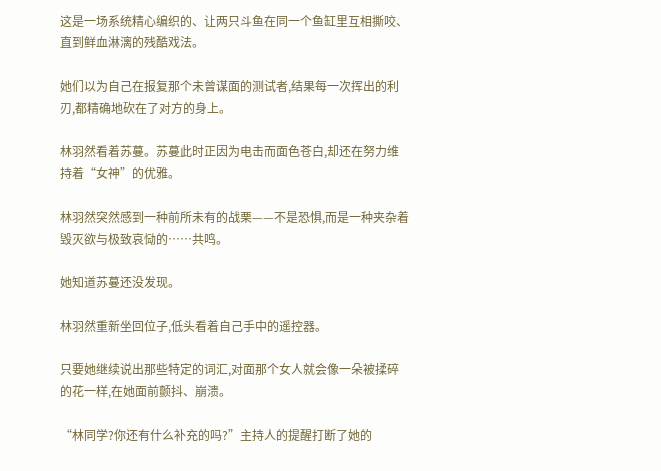这是一场系统精心编织的、让两只斗鱼在同一个鱼缸里互相撕咬、直到鲜血淋漓的残酷戏法。

她们以为自己在报复那个未曾谋面的测试者,结果每一次挥出的利刃,都精确地砍在了对方的身上。

林羽然看着苏蔓。苏蔓此时正因为电击而面色苍白,却还在努力维持着“女神”的优雅。

林羽然突然感到一种前所未有的战栗——不是恐惧,而是一种夹杂着毁灭欲与极致哀恸的……共鸣。

她知道苏蔓还没发现。

林羽然重新坐回位子,低头看着自己手中的遥控器。

只要她继续说出那些特定的词汇,对面那个女人就会像一朵被揉碎的花一样,在她面前颤抖、崩溃。

“林同学?你还有什么补充的吗?”主持人的提醒打断了她的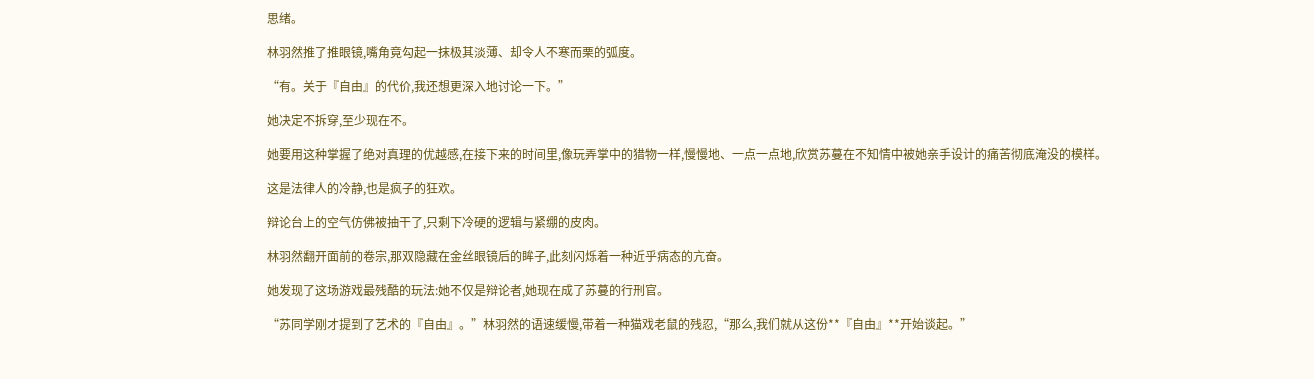思绪。

林羽然推了推眼镜,嘴角竟勾起一抹极其淡薄、却令人不寒而栗的弧度。

“有。关于『自由』的代价,我还想更深入地讨论一下。”

她决定不拆穿,至少现在不。

她要用这种掌握了绝对真理的优越感,在接下来的时间里,像玩弄掌中的猎物一样,慢慢地、一点一点地,欣赏苏蔓在不知情中被她亲手设计的痛苦彻底淹没的模样。

这是法律人的冷静,也是疯子的狂欢。

辩论台上的空气仿佛被抽干了,只剩下冷硬的逻辑与紧绷的皮肉。

林羽然翻开面前的卷宗,那双隐藏在金丝眼镜后的眸子,此刻闪烁着一种近乎病态的亢奋。

她发现了这场游戏最残酷的玩法:她不仅是辩论者,她现在成了苏蔓的行刑官。

“苏同学刚才提到了艺术的『自由』。”林羽然的语速缓慢,带着一种猫戏老鼠的残忍,“那么,我们就从这份**『自由』**开始谈起。”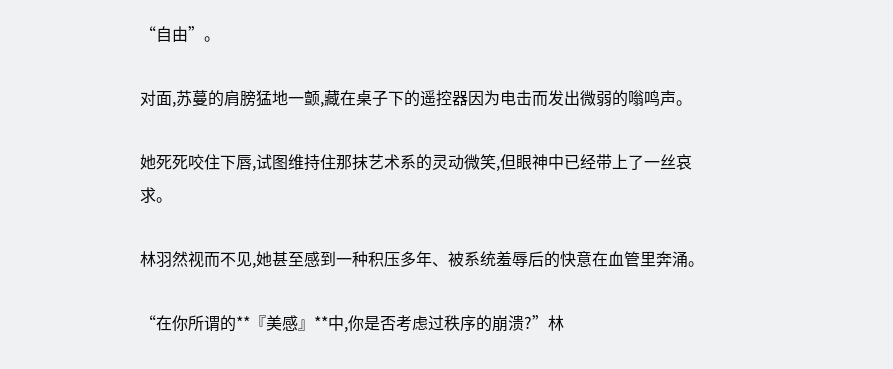“自由”。

对面,苏蔓的肩膀猛地一颤,藏在桌子下的遥控器因为电击而发出微弱的嗡鸣声。

她死死咬住下唇,试图维持住那抹艺术系的灵动微笑,但眼神中已经带上了一丝哀求。

林羽然视而不见,她甚至感到一种积压多年、被系统羞辱后的快意在血管里奔涌。

“在你所谓的**『美感』**中,你是否考虑过秩序的崩溃?”林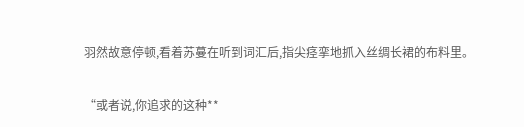羽然故意停顿,看着苏蔓在听到词汇后,指尖痉挛地抓入丝绸长裙的布料里。

“或者说,你追求的这种**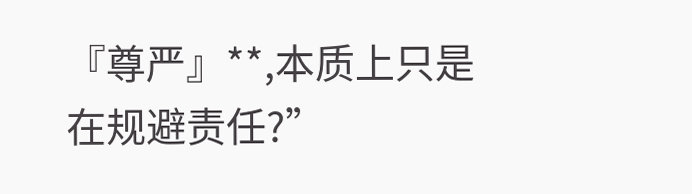『尊严』**,本质上只是在规避责任?”